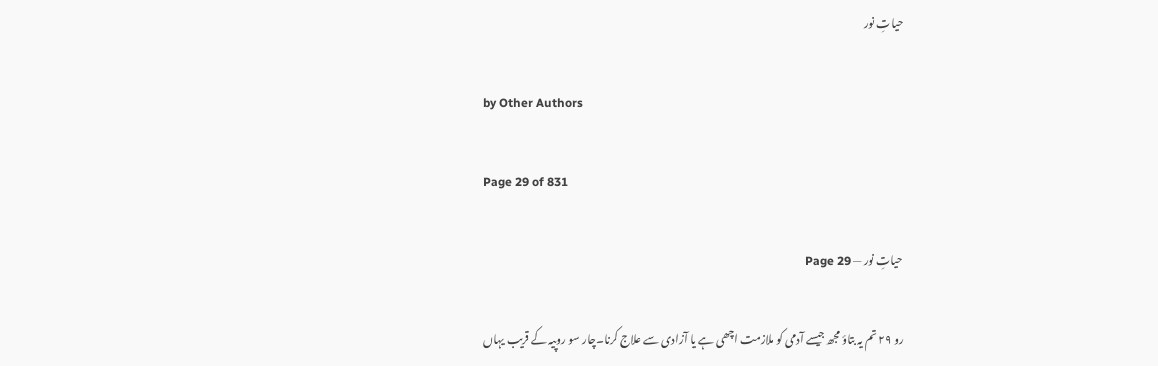حیاتِ نور

by Other Authors

Page 29 of 831

حیاتِ نور — Page 29

رو ۲۹ تم یہ بتاؤ مجھ جیسے آدمی کو ملازمت اچھی ہے یا آزادی سے علاج کرنا۔چار سو روپیہ کے قریب یہاں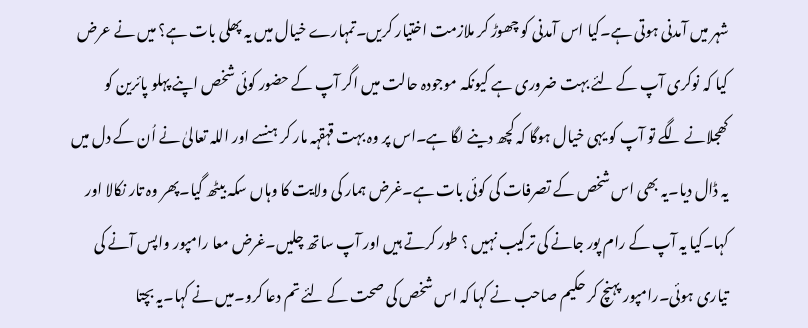شہر میں آمدنی ہوتی ہے۔کیا اس آمدنی کو چھوڑ کر ملازمت اختیار کریں۔تمہارے خیال میں یہ پھلی بات ہے؟ میں نے عرض کیا کہ نوکری آپ کے لئے بہت ضروری ہے کیونکہ موجودہ حالت میں اگر آپ کے حضور کوئی شخص اپنے پہلو پائرین کو کھجلانے لگے تو آپ کو یہی خیال ہوگا کہ کچھ دینے لگا ہے۔اس پر وہ بہت قہقہہ مار کر ہنسے اور اللہ تعالیٰ نے اُن کے دل میں یہ ڈال دیا۔یہ بھی اس شخص کے تصرفات کی کوئی بات ہے۔غرض ہمار کی ولایت کا وہاں سکہ بیٹھ گیا۔پھر وہ تار نکالا اور کہا۔کیا یہ آپ کے رام پور جانے کی ترکیب نہیں ؟ طور کرتے ہیں اور آپ ساتھ چلیں۔غرض معا رامپور واپس آنے کی تیاری ہوئی۔رامپور پہنچ کر حکیم صاحب نے کہا کہ اس شخص کی صحت کے لئے تم دعا کرو۔میں نے کہا۔یہ بچتا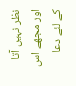نظر نہیں آتا اور مجھے اس کے لئے دعا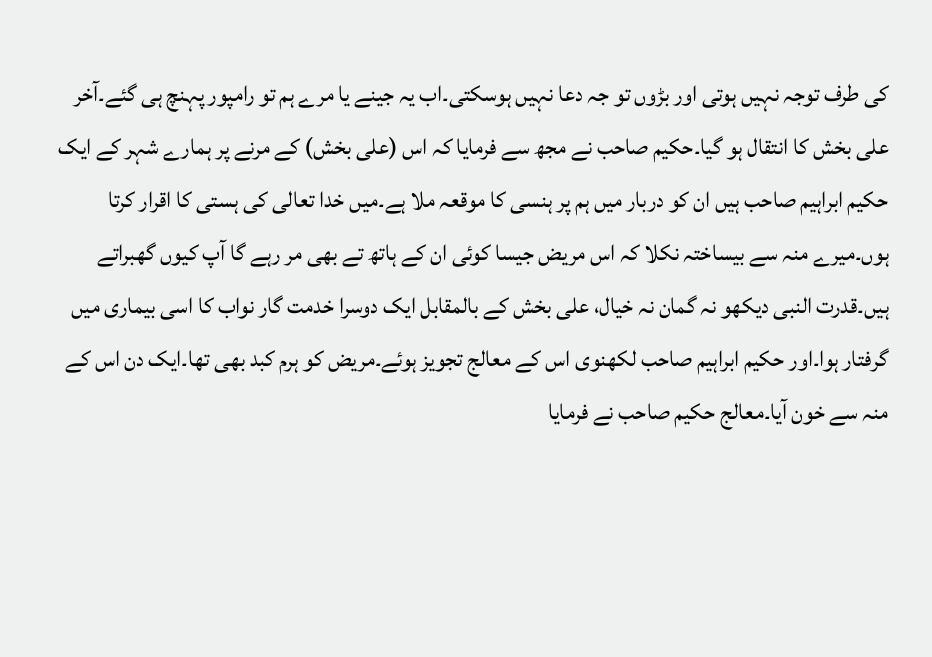کی طرف توجہ نہیں ہوتی اور بڑوں تو جہ دعا نہیں ہوسکتی۔اب یہ جینے یا مرے ہم تو رامپور پہنچ ہی گئے۔آخر علی بخش کا انتقال ہو گیا۔حکیم صاحب نے مجھ سے فرمایا کہ اس (علی بخش) کے مرنے پر ہمارے شہر کے ایک حکیم ابراہیم صاحب ہیں ان کو دربار میں ہم پر ہنسی کا موقعہ ملا ہے۔میں خدا تعالی کی ہستی کا اقرار کرتا ہوں۔میرے منہ سے بیساختہ نکلا کہ اس مریض جیسا کوئی ان کے ہاتھ تے بھی مر رہے گا آپ کیوں گھبراتے ہیں۔قدرت النبی دیکھو نہ گمان نہ خیال، علی بخش کے بالمقابل ایک دوسرا خدمت گار نواب کا اسی بیماری میں گرفتار ہوا۔اور حکیم ابراہیم صاحب لکھنوی اس کے معالج تجویز ہوئے۔مریض کو ہرم کبد بھی تھا۔ایک دن اس کے منہ سے خون آیا۔معالج حکیم صاحب نے فرمایا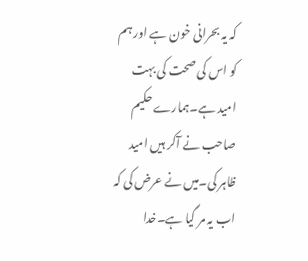کہ یہ بحرانی خون ہے اور ہم کو اس کی صحت کی بہت امید ہے۔ہمارے حکیم صاحب نے آکر ہیں امید ظاہر کی۔میں نے عرض کی کہ اب یہ مر گیا ہے۔خدا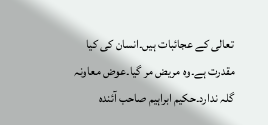تعالی کے عجائبات ہیں۔انسان کی کیا مقدرت ہے۔وہ مریض مر گیا۔عوض معاونہ گلہ ندارد۔حکیم ابراہیم صاحب آئندہ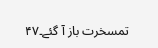تمسخرت باز آ گئے۔۴۷